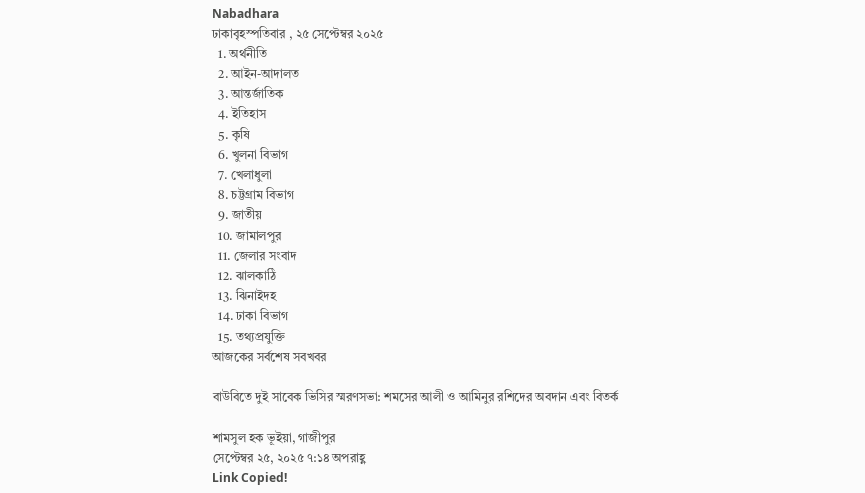Nabadhara
ঢাকাবৃহস্পতিবার , ২৫ সেপ্টেম্বর ২০২৫
  1. অর্থনীতি
  2. আইন-আদালত
  3. আন্তর্জাতিক
  4. ইতিহাস
  5. কৃষি
  6. খুলনা বিভাগ
  7. খেলাধুলা
  8. চট্টগ্রাম বিভাগ
  9. জাতীয়
  10. জামালপুর
  11. জেলার সংবাদ
  12. ঝালকাঠি
  13. ঝিনাইদহ
  14. ঢাকা বিভাগ
  15. তথ্যপ্রযুক্তি
আজকের সর্বশেষ সবখবর

বাউবিতে দুই সাবেক ভিসির স্মরণসভা: শমসের আলী ও আমিনুর রশিদের অবদান এবং বিতর্ক

শামসুল হক ভূইয়া, গাজীপুর
সেপ্টেম্বর ২৫, ২০২৫ ৭:১৪ অপরাহ্ণ
Link Copied!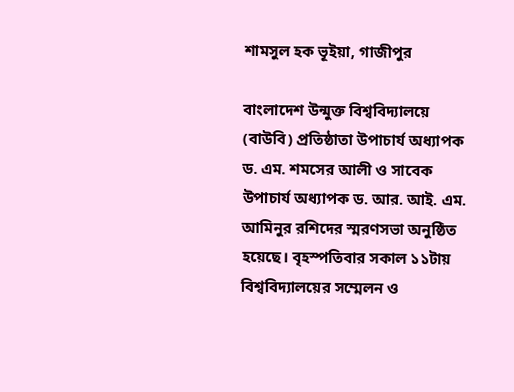শামসুল হক ভূইয়া, গাজীপুর

বাংলাদেশ উন্মুক্ত বিশ্ববিদ্যালয়ে (বাউবি) প্রতিষ্ঠাতা উপাচার্য অধ্যাপক ড. এম. শমসের আলী ও সাবেক উপাচার্য অধ্যাপক ড. আর. আই. এম. আমিনুর রশিদের স্মরণসভা অনুষ্ঠিত হয়েছে। বৃহস্পতিবার সকাল ১১টায় বিশ্ববিদ্যালয়ের সম্মেলন ও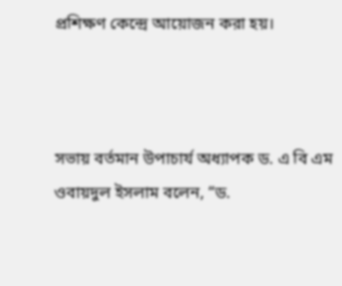প্রশিক্ষণ কেন্দ্রে আয়োজন করা হয়।



সভায় বর্তমান উপাচার্য অধ্যাপক ড. এ বি এম ওবায়দুল ইসলাম বলেন, “ড.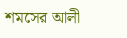শমসের আলী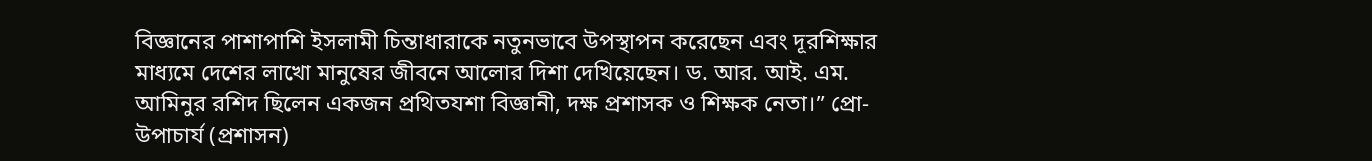বিজ্ঞানের পাশাপাশি ইসলামী চিন্তাধারাকে নতুনভাবে উপস্থাপন করেছেন এবং দূরশিক্ষার মাধ্যমে দেশের লাখো মানুষের জীবনে আলোর দিশা দেখিয়েছেন। ড. আর. আই. এম. আমিনুর রশিদ ছিলেন একজন প্রথিতযশা বিজ্ঞানী, দক্ষ প্রশাসক ও শিক্ষক নেতা।” প্রো-উপাচার্য (প্রশাসন)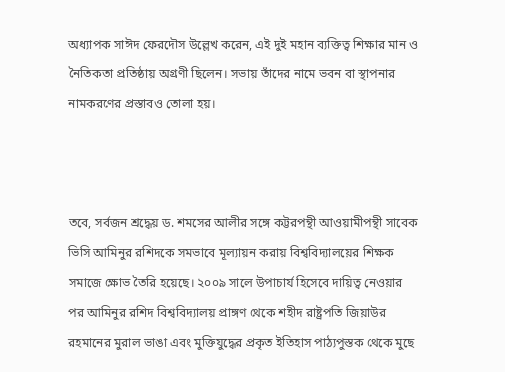অধ্যাপক সাঈদ ফেরদৌস উল্লেখ করেন, এই দুই মহান ব্যক্তিত্ব শিক্ষার মান ও নৈতিকতা প্রতিষ্ঠায় অগ্রণী ছিলেন। সভায় তাঁদের নামে ভবন বা স্থাপনার নামকরণের প্রস্তাবও তোলা হয়।



তবে, সর্বজন শ্রদ্ধেয় ড. শমসের আলীর সঙ্গে কট্টরপন্থী আওয়ামীপন্থী সাবেক ভিসি আমিনুর রশিদকে সমভাবে মূল্যায়ন করায় বিশ্ববিদ্যালয়ের শিক্ষক সমাজে ক্ষোভ তৈরি হয়েছে। ২০০৯ সালে উপাচার্য হিসেবে দায়িত্ব নেওয়ার পর আমিনুর রশিদ বিশ্ববিদ্যালয় প্রাঙ্গণ থেকে শহীদ রাষ্ট্রপতি জিয়াউর রহমানের মুরাল ভাঙা এবং মুক্তিযুদ্ধের প্রকৃত ইতিহাস পাঠ্যপুস্তক থেকে মুছে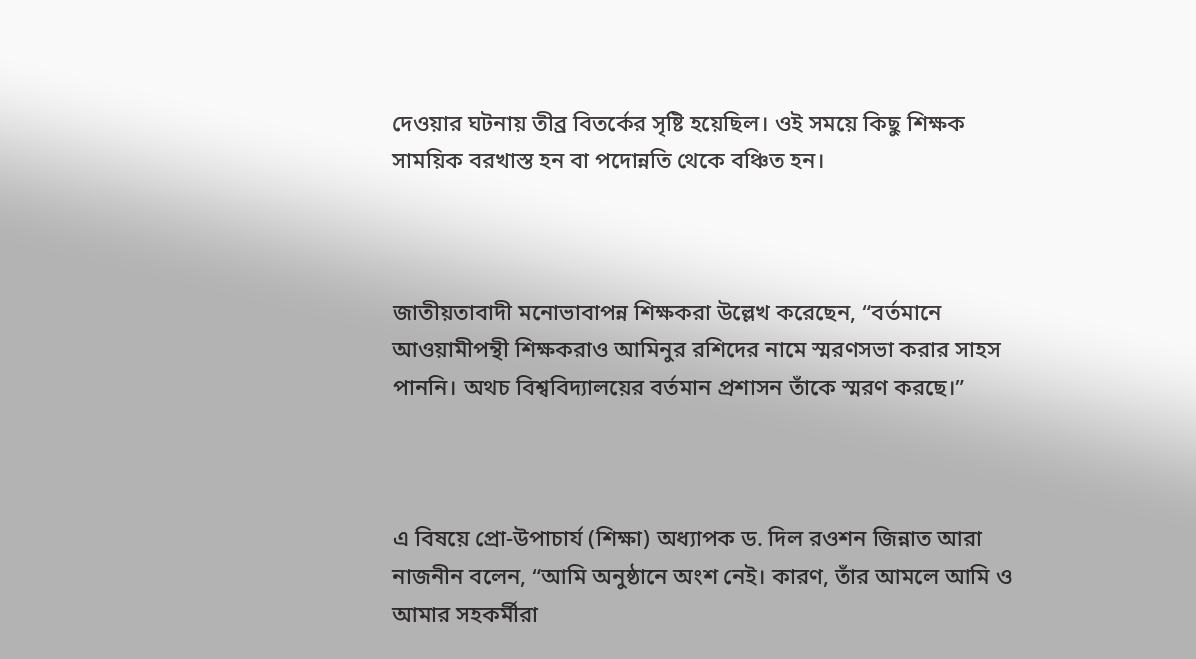দেওয়ার ঘটনায় তীব্র বিতর্কের সৃষ্টি হয়েছিল। ওই সময়ে কিছু শিক্ষক সাময়িক বরখাস্ত হন বা পদোন্নতি থেকে বঞ্চিত হন।



জাতীয়তাবাদী মনোভাবাপন্ন শিক্ষকরা উল্লেখ করেছেন, “বর্তমানে আওয়ামীপন্থী শিক্ষকরাও আমিনুর রশিদের নামে স্মরণসভা করার সাহস পাননি। অথচ বিশ্ববিদ্যালয়ের বর্তমান প্রশাসন তাঁকে স্মরণ করছে।”



এ বিষয়ে প্রো-উপাচার্য (শিক্ষা) অধ্যাপক ড. দিল রওশন জিন্নাত আরা নাজনীন বলেন, “আমি অনুষ্ঠানে অংশ নেই। কারণ, তাঁর আমলে আমি ও আমার সহকর্মীরা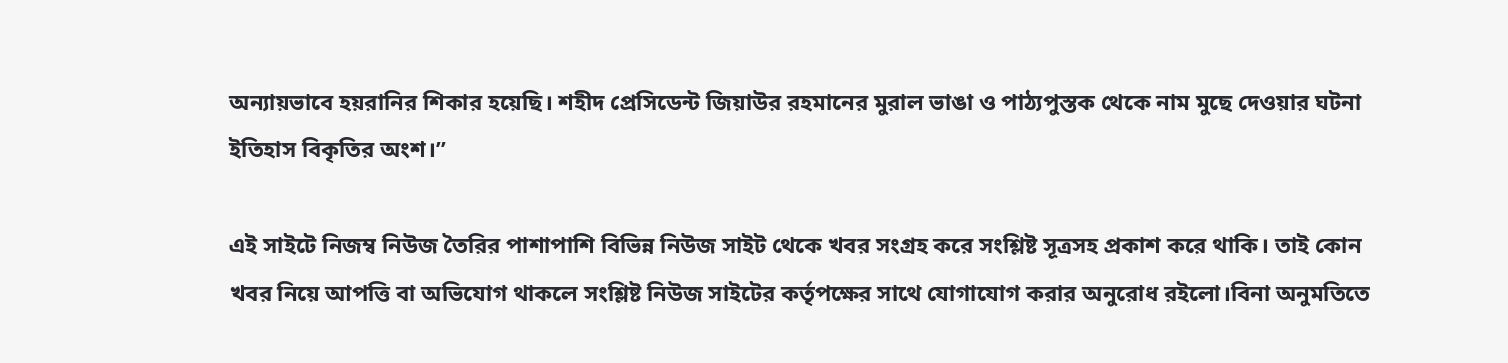অন্যায়ভাবে হয়রানির শিকার হয়েছি। শহীদ প্রেসিডেন্ট জিয়াউর রহমানের মুরাল ভাঙা ও পাঠ্যপুস্তক থেকে নাম মুছে দেওয়ার ঘটনা ইতিহাস বিকৃতির অংশ।”

এই সাইটে নিজম্ব নিউজ তৈরির পাশাপাশি বিভিন্ন নিউজ সাইট থেকে খবর সংগ্রহ করে সংশ্লিষ্ট সূত্রসহ প্রকাশ করে থাকি। তাই কোন খবর নিয়ে আপত্তি বা অভিযোগ থাকলে সংশ্লিষ্ট নিউজ সাইটের কর্তৃপক্ষের সাথে যোগাযোগ করার অনুরোধ রইলো।বিনা অনুমতিতে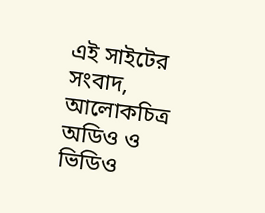এই সাইটের সংবাদ, আলোকচিত্র অডিও ও ভিডিও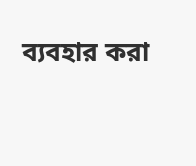ব্যবহার করা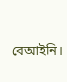বেআইনি।